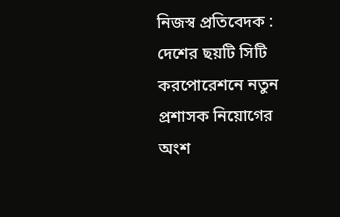নিজস্ব প্রতিবেদক :
দেশের ছয়টি সিটি করপোরেশনে নতুন প্রশাসক নিয়োগের অংশ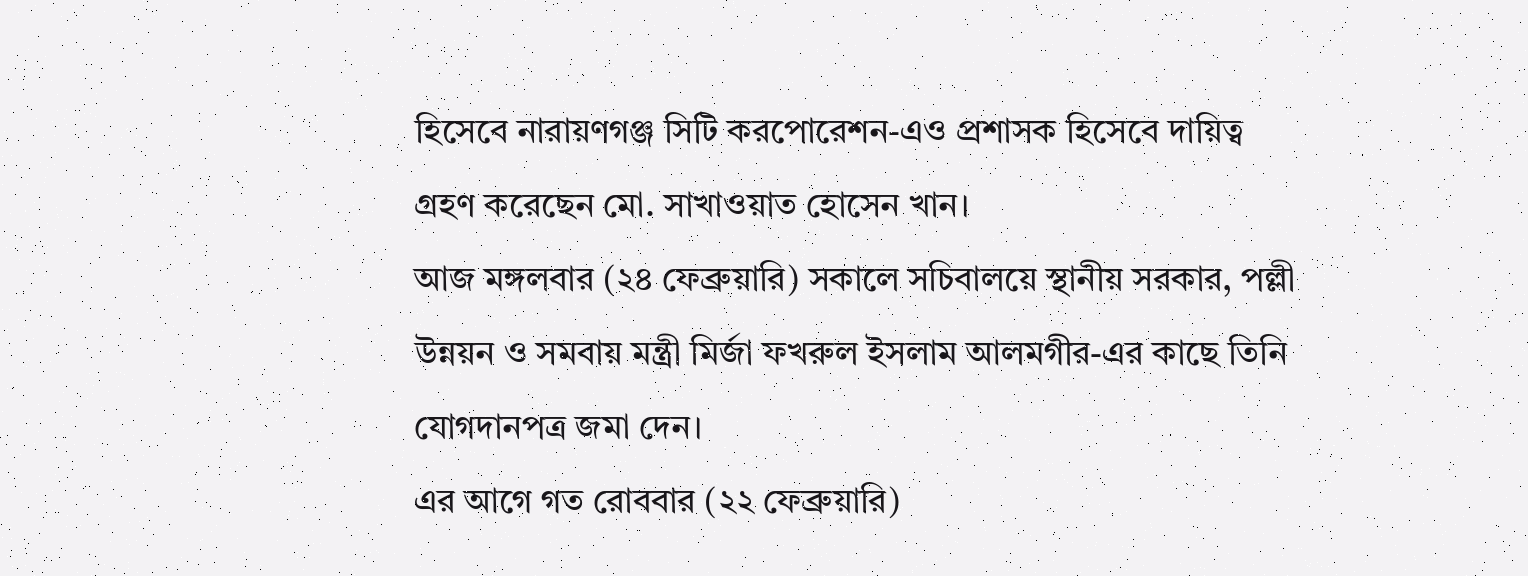হিসেবে নারায়ণগঞ্জ সিটি করপোরেশন-এও প্রশাসক হিসেবে দায়িত্ব গ্রহণ করেছেন মো. সাখাওয়াত হোসেন খান।
আজ মঙ্গলবার (২৪ ফেব্রুয়ারি) সকালে সচিবালয়ে স্থানীয় সরকার, পল্লী উন্নয়ন ও সমবায় মন্ত্রী মির্জা ফখরুল ইসলাম আলমগীর-এর কাছে তিনি যোগদানপত্র জমা দেন।
এর আগে গত রোববার (২২ ফেব্রুয়ারি)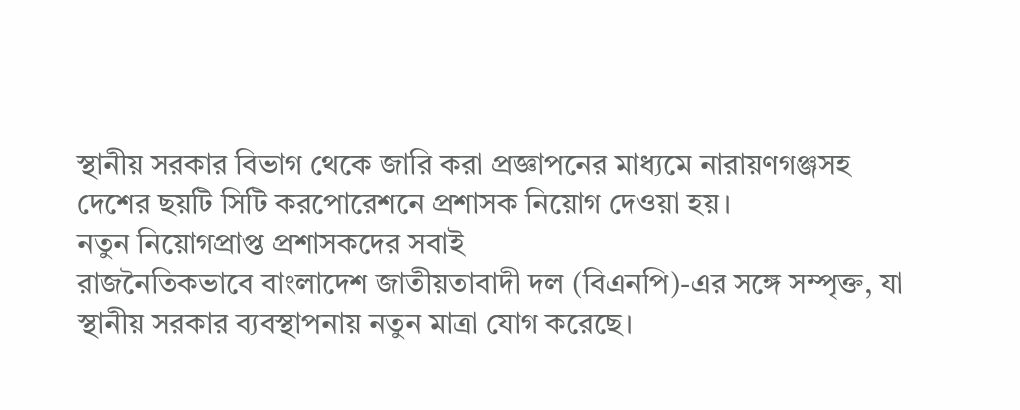স্থানীয় সরকার বিভাগ থেকে জারি করা প্রজ্ঞাপনের মাধ্যমে নারায়ণগঞ্জসহ দেশের ছয়টি সিটি করপোরেশনে প্রশাসক নিয়োগ দেওয়া হয়।
নতুন নিয়োগপ্রাপ্ত প্রশাসকদের সবাই
রাজনৈতিকভাবে বাংলাদেশ জাতীয়তাবাদী দল (বিএনপি)-এর সঙ্গে সম্পৃক্ত, যা স্থানীয় সরকার ব্যবস্থাপনায় নতুন মাত্রা যোগ করেছে।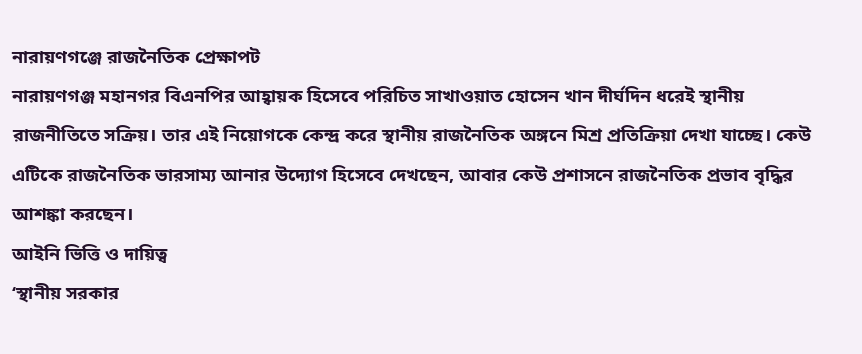নারায়ণগঞ্জে রাজনৈতিক প্রেক্ষাপট
নারায়ণগঞ্জ মহানগর বিএনপির আহ্বায়ক হিসেবে পরিচিত সাখাওয়াত হোসেন খান দীর্ঘদিন ধরেই স্থানীয় রাজনীতিতে সক্রিয়। তার এই নিয়োগকে কেন্দ্র করে স্থানীয় রাজনৈতিক অঙ্গনে মিশ্র প্রতিক্রিয়া দেখা যাচ্ছে। কেউ এটিকে রাজনৈতিক ভারসাম্য আনার উদ্যোগ হিসেবে দেখছেন, আবার কেউ প্রশাসনে রাজনৈতিক প্রভাব বৃদ্ধির আশঙ্কা করছেন।
আইনি ভিত্তি ও দায়িত্ব
‘স্থানীয় সরকার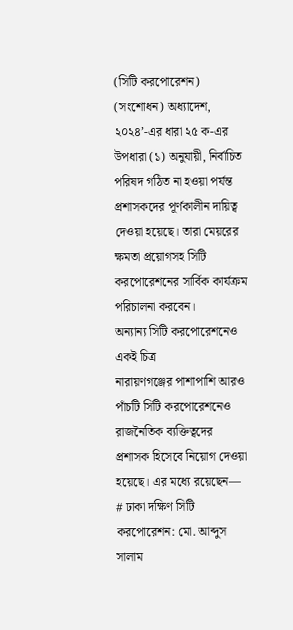(সিটি করপোরেশন) (সংশোধন) অধ্যাদেশ, ২০২৪’-এর ধারা ২৫ ক-এর উপধারা (১) অনুযায়ী, নির্বাচিত পরিষদ গঠিত না হওয়া পর্যন্ত প্রশাসকদের পূর্ণকালীন দায়িত্ব দেওয়া হয়েছে। তারা মেয়রের ক্ষমতা প্রয়োগসহ সিটি করপোরেশনের সার্বিক কার্যক্রম পরিচালনা করবেন।
অন্যান্য সিটি করপোরেশনেও একই চিত্র
নারায়ণগঞ্জের পাশাপাশি আরও পাঁচটি সিটি করপোরেশনেও রাজনৈতিক ব্যক্তিত্বদের প্রশাসক হিসেবে নিয়োগ দেওয়া হয়েছে। এর মধ্যে রয়েছেন—
# ঢাকা দক্ষিণ সিটি করপোরেশন: মো. আব্দুস সালাম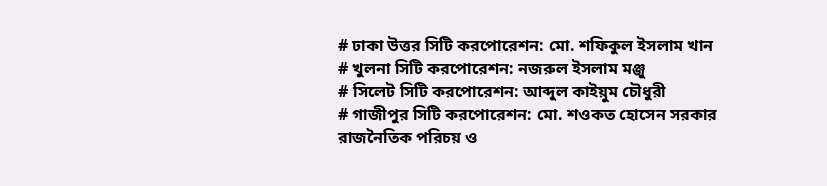# ঢাকা উত্তর সিটি করপোরেশন: মো. শফিকুল ইসলাম খান
# খুলনা সিটি করপোরেশন: নজরুল ইসলাম মঞ্জু
# সিলেট সিটি করপোরেশন: আব্দুল কাইয়ুম চৌধুরী
# গাজীপুর সিটি করপোরেশন: মো. শওকত হোসেন সরকার
রাজনৈতিক পরিচয় ও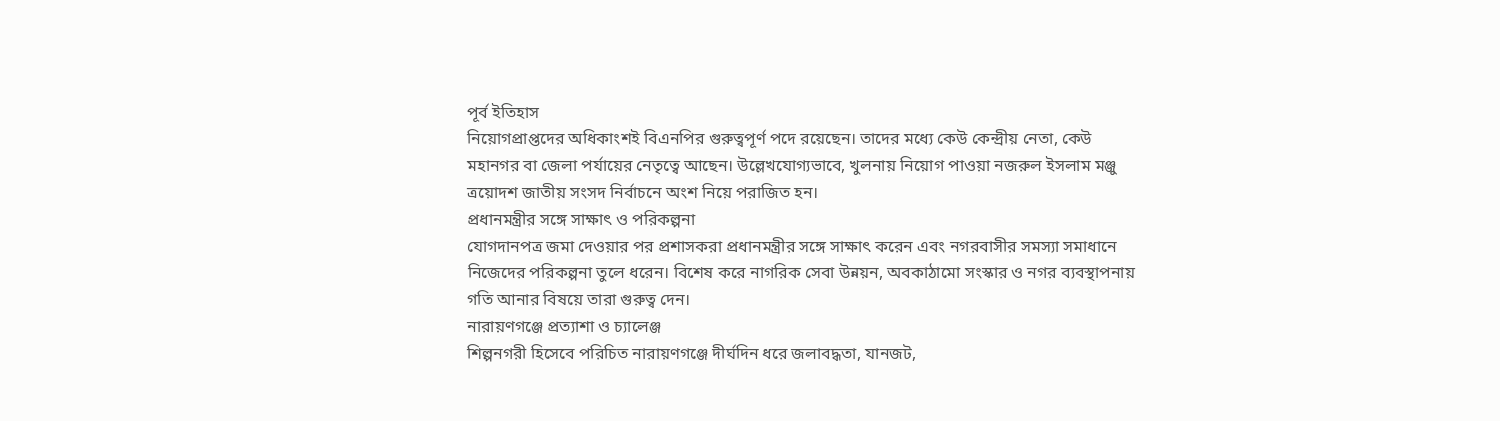পূর্ব ইতিহাস
নিয়োগপ্রাপ্তদের অধিকাংশই বিএনপির গুরুত্বপূর্ণ পদে রয়েছেন। তাদের মধ্যে কেউ কেন্দ্রীয় নেতা, কেউ মহানগর বা জেলা পর্যায়ের নেতৃত্বে আছেন। উল্লেখযোগ্যভাবে, খুলনায় নিয়োগ পাওয়া নজরুল ইসলাম মঞ্জু ত্রয়োদশ জাতীয় সংসদ নির্বাচনে অংশ নিয়ে পরাজিত হন।
প্রধানমন্ত্রীর সঙ্গে সাক্ষাৎ ও পরিকল্পনা
যোগদানপত্র জমা দেওয়ার পর প্রশাসকরা প্রধানমন্ত্রীর সঙ্গে সাক্ষাৎ করেন এবং নগরবাসীর সমস্যা সমাধানে নিজেদের পরিকল্পনা তুলে ধরেন। বিশেষ করে নাগরিক সেবা উন্নয়ন, অবকাঠামো সংস্কার ও নগর ব্যবস্থাপনায় গতি আনার বিষয়ে তারা গুরুত্ব দেন।
নারায়ণগঞ্জে প্রত্যাশা ও চ্যালেঞ্জ
শিল্পনগরী হিসেবে পরিচিত নারায়ণগঞ্জে দীর্ঘদিন ধরে জলাবদ্ধতা, যানজট,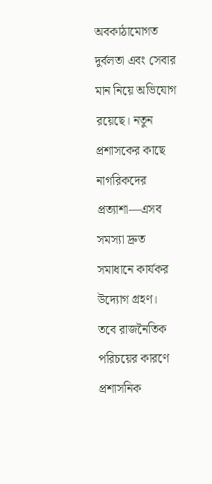অবকাঠামোগত দুর্বলতা এবং সেবার মান নিয়ে অভিযোগ রয়েছে। নতুন প্রশাসকের কাছে নাগরিকদের প্রত্যাশা—এসব সমস্যা দ্রুত সমাধানে কার্যকর উদ্যোগ গ্রহণ।
তবে রাজনৈতিক পরিচয়ের কারণে প্রশাসনিক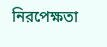নিরপেক্ষতা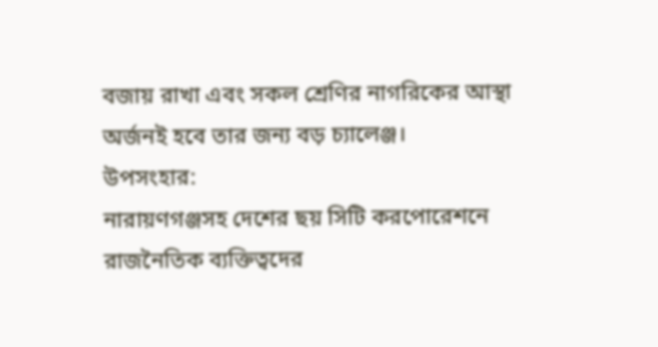বজায় রাখা এবং সকল শ্রেণির নাগরিকের আস্থা অর্জনই হবে তার জন্য বড় চ্যালেঞ্জ।
উপসংহার:
নারায়ণগঞ্জসহ দেশের ছয় সিটি করপোরেশনে রাজনৈতিক ব্যক্তিত্বদের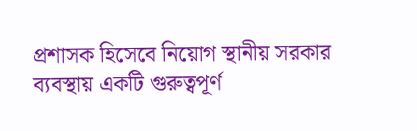প্রশাসক হিসেবে নিয়োগ স্থানীয় সরকার ব্যবস্থায় একটি গুরুত্বপূর্ণ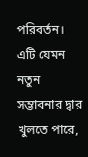পরিবর্তন। এটি যেমন নতুন সম্ভাবনার দ্বার খুলতে পারে,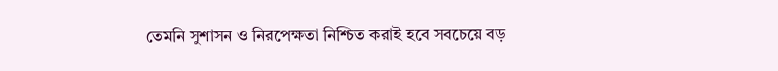তেমনি সুশাসন ও নিরপেক্ষতা নিশ্চিত করাই হবে সবচেয়ে বড়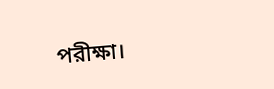পরীক্ষা।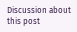Discussion about this post